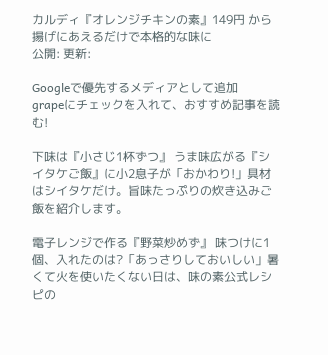カルディ『オレンジチキンの素』149円 から揚げにあえるだけで本格的な味に
公開: 更新:

Googleで優先するメディアとして追加
grapeにチェックを入れて、おすすめ記事を読む!

下味は『小さじ1杯ずつ』 うま味広がる『シイタケご飯』に小2息子が「おかわり!」具材はシイタケだけ。旨味たっぷりの炊き込みご飯を紹介します。

電子レンジで作る『野菜炒めず』 味つけに1個、入れたのは?「あっさりしておいしい」暑くて火を使いたくない日は、味の素公式レシピの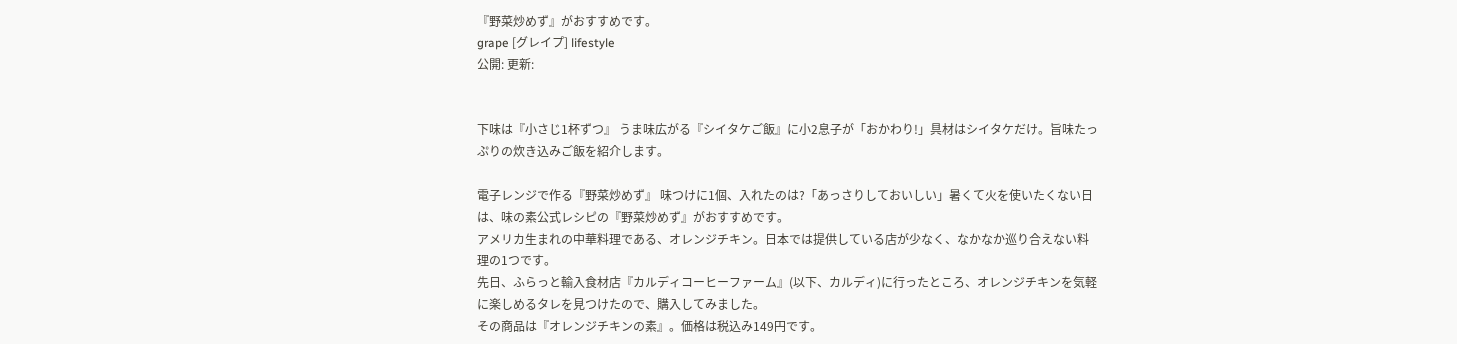『野菜炒めず』がおすすめです。
grape [グレイプ] lifestyle
公開: 更新:


下味は『小さじ1杯ずつ』 うま味広がる『シイタケご飯』に小2息子が「おかわり!」具材はシイタケだけ。旨味たっぷりの炊き込みご飯を紹介します。

電子レンジで作る『野菜炒めず』 味つけに1個、入れたのは?「あっさりしておいしい」暑くて火を使いたくない日は、味の素公式レシピの『野菜炒めず』がおすすめです。
アメリカ生まれの中華料理である、オレンジチキン。日本では提供している店が少なく、なかなか巡り合えない料理の1つです。
先日、ふらっと輸入食材店『カルディコーヒーファーム』(以下、カルディ)に行ったところ、オレンジチキンを気軽に楽しめるタレを見つけたので、購入してみました。
その商品は『オレンジチキンの素』。価格は税込み149円です。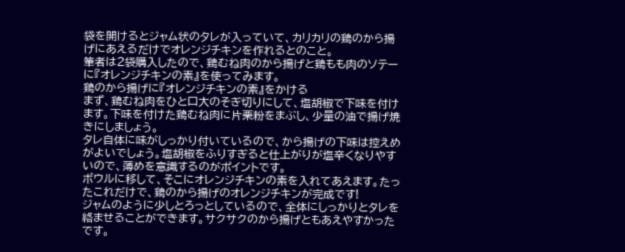袋を開けるとジャム状のタレが入っていて、カリカリの鶏のから揚げにあえるだけでオレンジチキンを作れるとのこと。
筆者は2袋購入したので、鶏むね肉のから揚げと鶏もも肉のソテーに『オレンジチキンの素』を使ってみます。
鶏のから揚げに『オレンジチキンの素』をかける
まず、鶏むね肉をひと口大のそぎ切りにして、塩胡椒で下味を付けます。下味を付けた鶏むね肉に片栗粉をまぶし、少量の油で揚げ焼きにしましょう。
タレ自体に味がしっかり付いているので、から揚げの下味は控えめがよいでしょう。塩胡椒をふりすぎると仕上がりが塩辛くなりやすいので、薄めを意識するのがポイントです。
ボウルに移して、そこにオレンジチキンの素を入れてあえます。たったこれだけで、鶏のから揚げのオレンジチキンが完成です!
ジャムのように少しとろっとしているので、全体にしっかりとタレを絡ませることができます。サクサクのから揚げともあえやすかったです。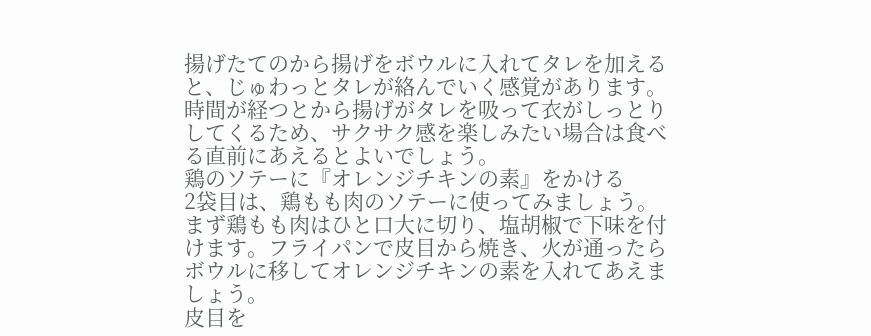揚げたてのから揚げをボウルに入れてタレを加えると、じゅわっとタレが絡んでいく感覚があります。時間が経つとから揚げがタレを吸って衣がしっとりしてくるため、サクサク感を楽しみたい場合は食べる直前にあえるとよいでしょう。
鶏のソテーに『オレンジチキンの素』をかける
2袋目は、鶏もも肉のソテーに使ってみましょう。
まず鶏もも肉はひと口大に切り、塩胡椒で下味を付けます。フライパンで皮目から焼き、火が通ったらボウルに移してオレンジチキンの素を入れてあえましょう。
皮目を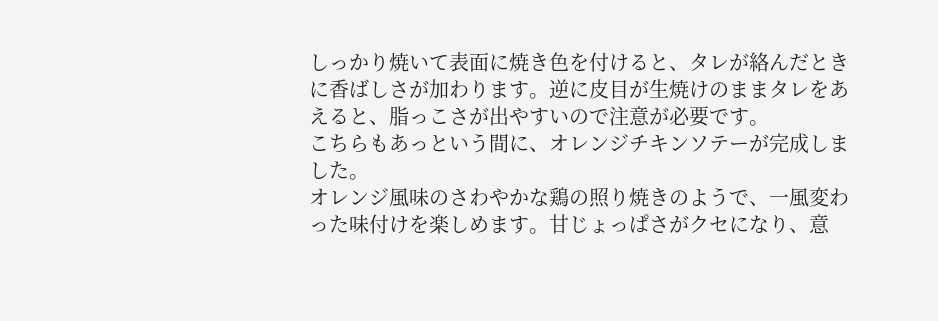しっかり焼いて表面に焼き色を付けると、タレが絡んだときに香ばしさが加わります。逆に皮目が生焼けのままタレをあえると、脂っこさが出やすいので注意が必要です。
こちらもあっという間に、オレンジチキンソテーが完成しました。
オレンジ風味のさわやかな鶏の照り焼きのようで、一風変わった味付けを楽しめます。甘じょっぱさがクセになり、意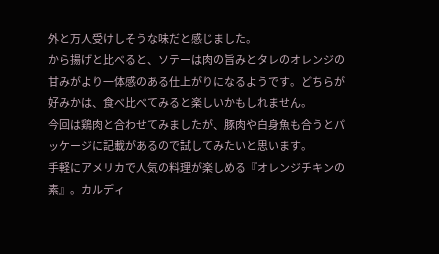外と万人受けしそうな味だと感じました。
から揚げと比べると、ソテーは肉の旨みとタレのオレンジの甘みがより一体感のある仕上がりになるようです。どちらが好みかは、食べ比べてみると楽しいかもしれません。
今回は鶏肉と合わせてみましたが、豚肉や白身魚も合うとパッケージに記載があるので試してみたいと思います。
手軽にアメリカで人気の料理が楽しめる『オレンジチキンの素』。カルディ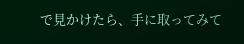で見かけたら、手に取ってみて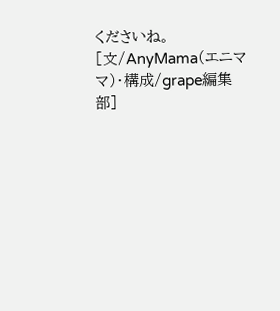くださいね。
[文/AnyMama(エニママ)・構成/grape編集部]